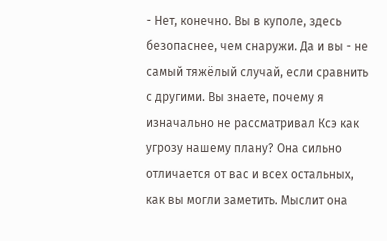- Нет, конечно. Вы в куполе, здесь безопаснее, чем снаружи. Да и вы - не самый тяжёлый случай, если сравнить с другими. Вы знаете, почему я изначально не рассматривал Ксэ как угрозу нашему плану? Она сильно отличается от вас и всех остальных, как вы могли заметить. Мыслит она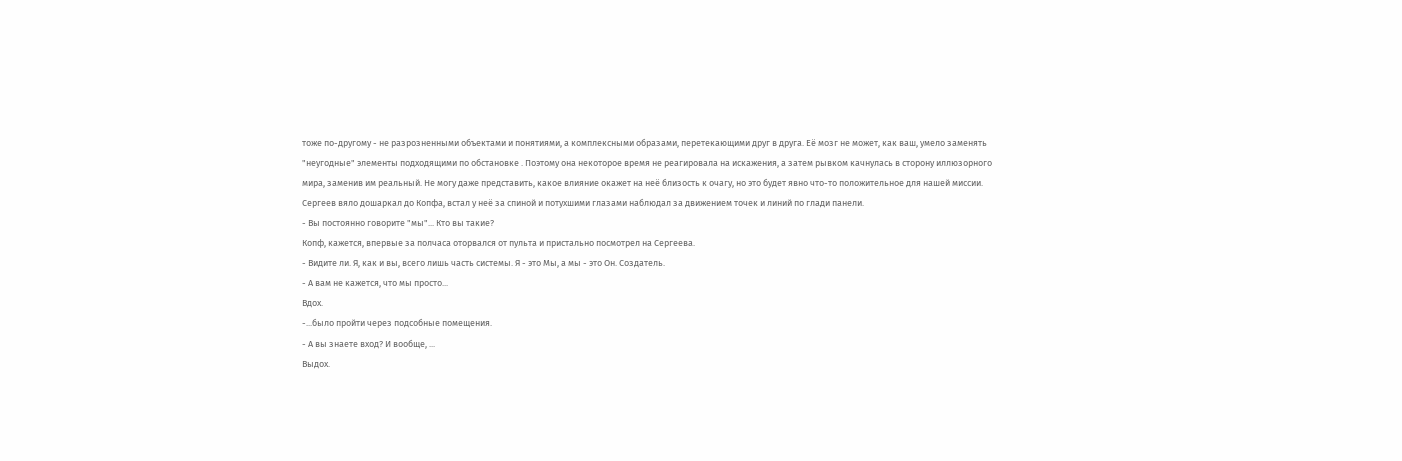тоже по-другому - не разрозненными объектами и понятиями, а комплексными образами, перетекающими друг в друга. Её мозг не может, как ваш, умело заменять "неугодные" элементы подходящими по обстановке . Поэтому она некоторое время не реагировала на искажения, а затем рывком качнулась в сторону иллюзорного мира, заменив им реальный. Не могу даже представить, какое влияние окажет на неё близость к очагу, но это будет явно что-то положительное для нашей миссии.
Сергеев вяло дошаркал до Копфа, встал у неё за спиной и потухшими глазами наблюдал за движением точек и линий по глади панели.
- Вы постоянно говорите "мы"... Кто вы такие?
Копф, кажется, впервые за полчаса оторвался от пульта и пристально посмотрел на Сергеева.
- Видите ли. Я, как и вы, всего лишь часть системы. Я - это Мы, а мы - это Он. Создатель.
- А вам не кажется, что мы просто...
Вдох.
-...было пройти через подсобные помещения.
- А вы знаете вход? И вообще, ...
Выдох.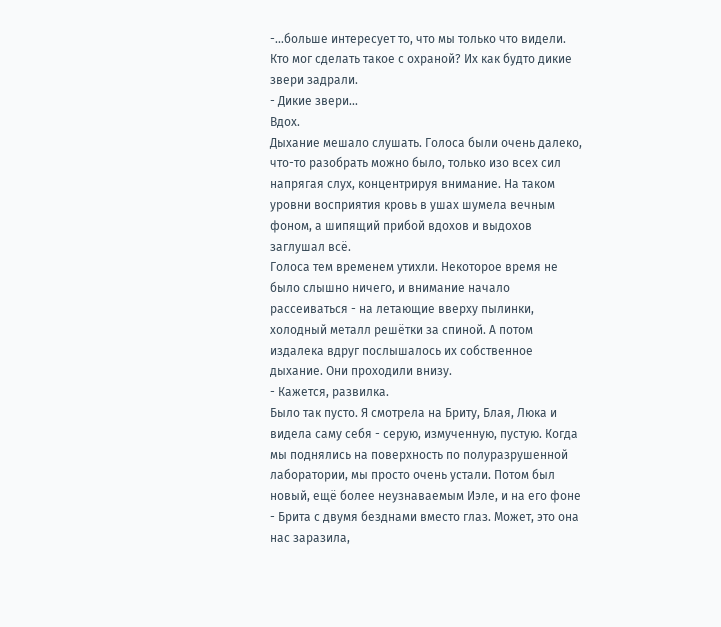-...больше интересует то, что мы только что видели. Кто мог сделать такое с охраной? Их как будто дикие звери задрали.
- Дикие звери...
Вдох.
Дыхание мешало слушать. Голоса были очень далеко, что-то разобрать можно было, только изо всех сил напрягая слух, концентрируя внимание. На таком уровни восприятия кровь в ушах шумела вечным фоном, а шипящий прибой вдохов и выдохов заглушал всё.
Голоса тем временем утихли. Некоторое время не было слышно ничего, и внимание начало рассеиваться - на летающие вверху пылинки, холодный металл решётки за спиной. А потом издалека вдруг послышалось их собственное дыхание. Они проходили внизу.
- Кажется, развилка.
Было так пусто. Я смотрела на Бриту, Блая, Люка и видела саму себя - серую, измученную, пустую. Когда мы поднялись на поверхность по полуразрушенной лаборатории, мы просто очень устали. Потом был новый, ещё более неузнаваемым Иэле, и на его фоне - Брита с двумя безднами вместо глаз. Может, это она нас заразила,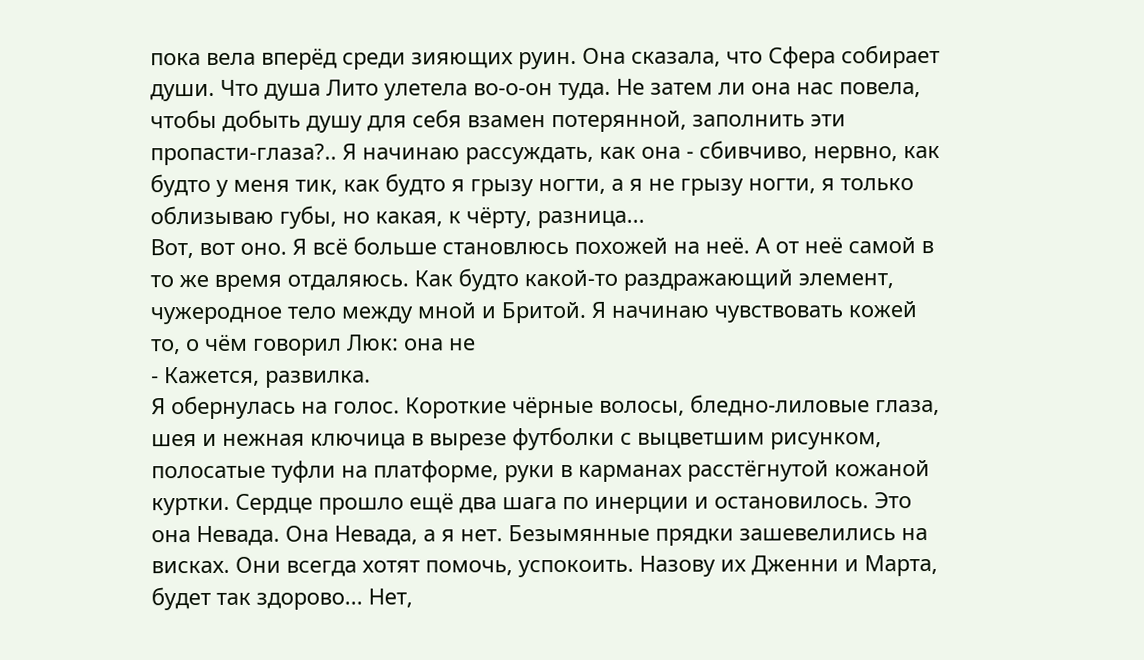пока вела вперёд среди зияющих руин. Она сказала, что Сфера собирает души. Что душа Лито улетела во-о-он туда. Не затем ли она нас повела, чтобы добыть душу для себя взамен потерянной, заполнить эти пропасти-глаза?.. Я начинаю рассуждать, как она - сбивчиво, нервно, как будто у меня тик, как будто я грызу ногти, а я не грызу ногти, я только облизываю губы, но какая, к чёрту, разница...
Вот, вот оно. Я всё больше становлюсь похожей на неё. А от неё самой в то же время отдаляюсь. Как будто какой-то раздражающий элемент, чужеродное тело между мной и Бритой. Я начинаю чувствовать кожей то, о чём говорил Люк: она не
- Кажется, развилка.
Я обернулась на голос. Короткие чёрные волосы, бледно-лиловые глаза, шея и нежная ключица в вырезе футболки с выцветшим рисунком, полосатые туфли на платформе, руки в карманах расстёгнутой кожаной куртки. Сердце прошло ещё два шага по инерции и остановилось. Это она Невада. Она Невада, а я нет. Безымянные прядки зашевелились на висках. Они всегда хотят помочь, успокоить. Назову их Дженни и Марта, будет так здорово... Нет,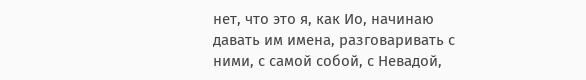нет, что это я, как Ио, начинаю давать им имена, разговаривать с ними, с самой собой, с Невадой,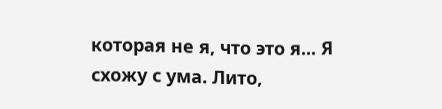которая не я, что это я... Я схожу с ума. Лито,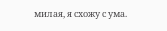милая, я схожу с ума.